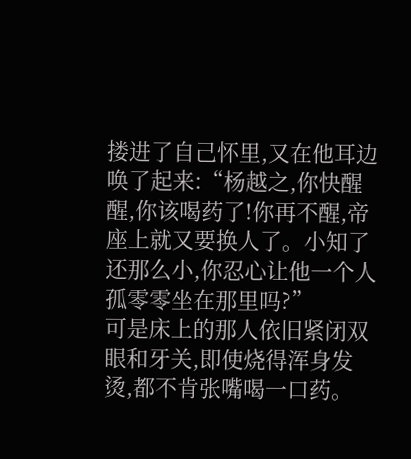搂进了自己怀里,又在他耳边唤了起来:“杨越之,你快醒醒,你该喝药了!你再不醒,帝座上就又要换人了。小知了还那么小,你忍心让他一个人孤零零坐在那里吗?”
可是床上的那人依旧紧闭双眼和牙关,即使烧得浑身发烫,都不肯张嘴喝一口药。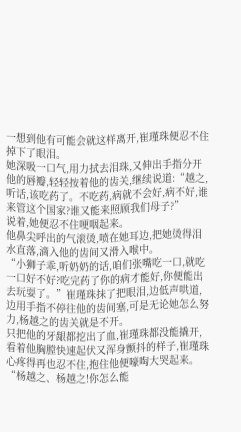一想到他有可能会就这样离开,崔瑾珠便忍不住掉下了眼泪。
她深吸一口气,用力拭去泪珠,又伸出手指分开他的唇瓣,轻轻按着他的齿关,继续说道:“越之,听话,该吃药了。不吃药,病就不会好,病不好,谁来管这个国家?谁又能来照顾我们母子?”
说着,她便忍不住哽咽起来。
他鼻尖呼出的气滚烫,喷在她耳边,把她烫得泪水直落,滴入他的齿间又滑入喉中。
“小狮子乖,听奶奶的话,咱们张嘴吃一口,就吃一口好不好?吃完药了你的病才能好,你便能出去玩耍了。”崔瑾珠抹了把眼泪,边低声哄道,边用手指不停往他的齿间塞,可是无论她怎么努力,杨越之的齿关就是不开。
只把他的牙龈都挖出了血,崔瑾珠都没能撬开,看着他胸膛快速起伏又浑身颤抖的样子,崔瑾珠心疼得再也忍不住,抱住他便嚎啕大哭起来。
“杨越之、杨越之!你怎么能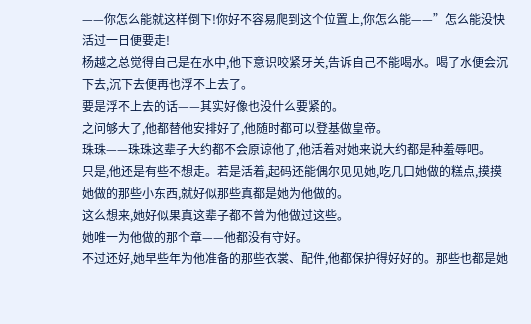——你怎么能就这样倒下!你好不容易爬到这个位置上,你怎么能——”怎么能没快活过一日便要走!
杨越之总觉得自己是在水中,他下意识咬紧牙关,告诉自己不能喝水。喝了水便会沉下去,沉下去便再也浮不上去了。
要是浮不上去的话——其实好像也没什么要紧的。
之问够大了,他都替他安排好了,他随时都可以登基做皇帝。
珠珠——珠珠这辈子大约都不会原谅他了,他活着对她来说大约都是种羞辱吧。
只是,他还是有些不想走。若是活着,起码还能偶尔见见她,吃几口她做的糕点,摸摸她做的那些小东西,就好似那些真都是她为他做的。
这么想来,她好似果真这辈子都不曾为他做过这些。
她唯一为他做的那个章——他都没有守好。
不过还好,她早些年为他准备的那些衣裳、配件,他都保护得好好的。那些也都是她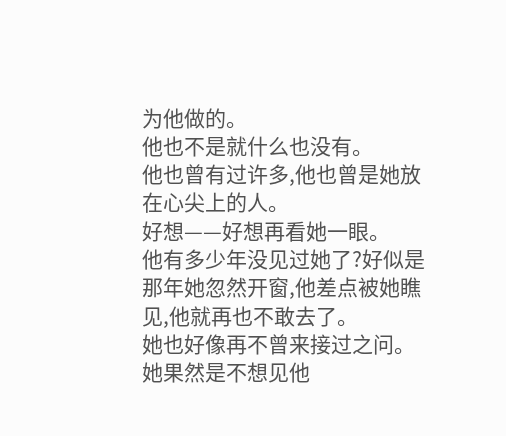为他做的。
他也不是就什么也没有。
他也曾有过许多,他也曾是她放在心尖上的人。
好想——好想再看她一眼。
他有多少年没见过她了?好似是那年她忽然开窗,他差点被她瞧见,他就再也不敢去了。
她也好像再不曾来接过之问。
她果然是不想见他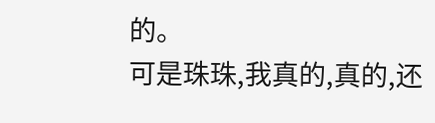的。
可是珠珠,我真的,真的,还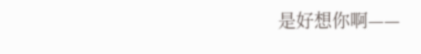是好想你啊——